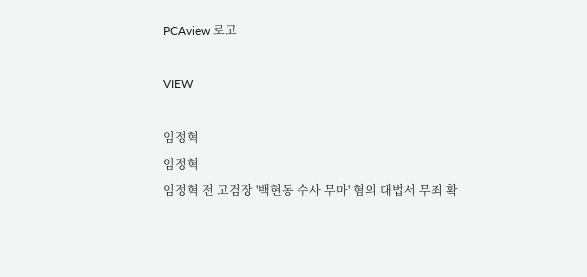PCAview 로고

VIEW

임정혁
임정혁
임정혁 전 고검장 '백현동 수사 무마' 혐의 대법서 무죄 확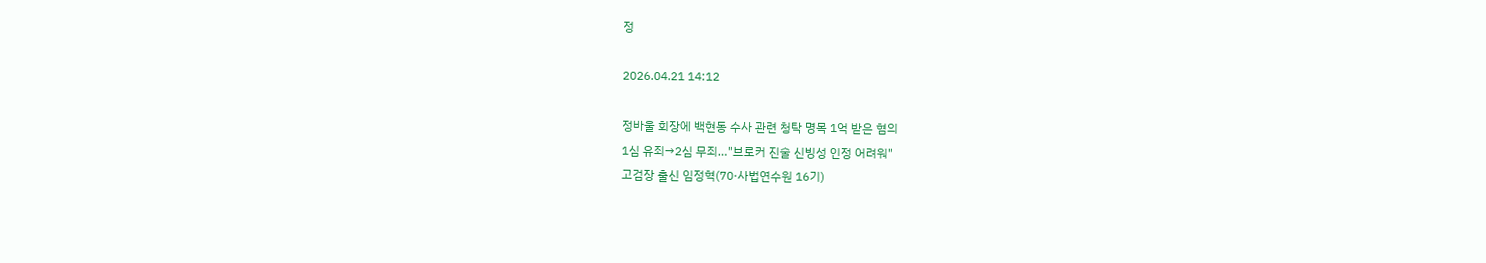정

2026.04.21 14:12

정바울 회장에 백현동 수사 관련 청탁 명목 1억 받은 혐의
1심 유죄→2심 무죄…"브로커 진술 신빙성 인정 어려워"
고검장 출신 임정혁(70·사법연수원 16기)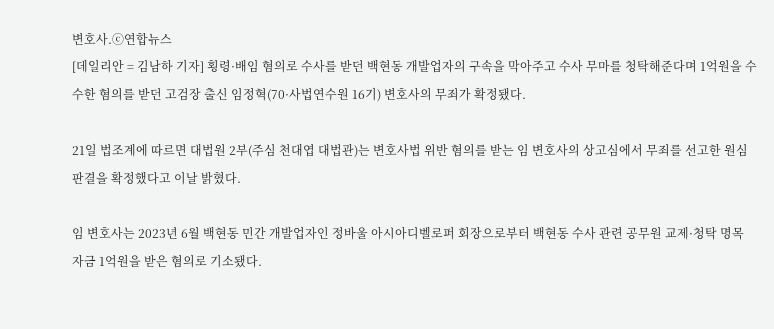변호사.ⓒ연합뉴스
[데일리안 = 김남하 기자] 횡령·배임 혐의로 수사를 받던 백현동 개발업자의 구속을 막아주고 수사 무마를 청탁해준다며 1억원을 수수한 혐의를 받던 고검장 출신 임정혁(70·사법연수원 16기) 변호사의 무죄가 확정됐다.

21일 법조계에 따르면 대법원 2부(주심 천대엽 대법관)는 변호사법 위반 혐의를 받는 임 변호사의 상고심에서 무죄를 선고한 원심 판결을 확정했다고 이날 밝혔다.

임 변호사는 2023년 6월 백현동 민간 개발업자인 정바울 아시아디벨로퍼 회장으로부터 백현동 수사 관련 공무원 교제·청탁 명목 자금 1억원을 받은 혐의로 기소됐다.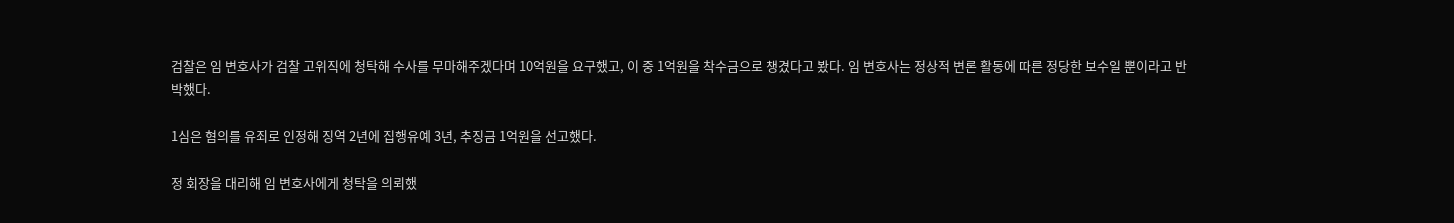검찰은 임 변호사가 검찰 고위직에 청탁해 수사를 무마해주겠다며 10억원을 요구했고, 이 중 1억원을 착수금으로 챙겼다고 봤다. 임 변호사는 정상적 변론 활동에 따른 정당한 보수일 뿐이라고 반박했다.

1심은 혐의를 유죄로 인정해 징역 2년에 집행유예 3년, 추징금 1억원을 선고했다.

정 회장을 대리해 임 변호사에게 청탁을 의뢰했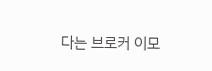다는 브로커 이모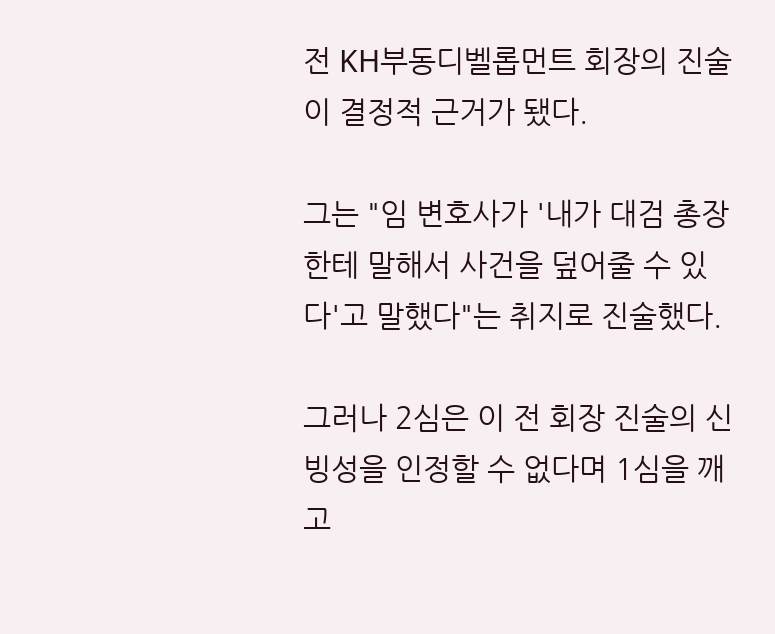전 KH부동디벨롭먼트 회장의 진술이 결정적 근거가 됐다.

그는 "임 변호사가 '내가 대검 총장한테 말해서 사건을 덮어줄 수 있다'고 말했다"는 취지로 진술했다.

그러나 2심은 이 전 회장 진술의 신빙성을 인정할 수 없다며 1심을 깨고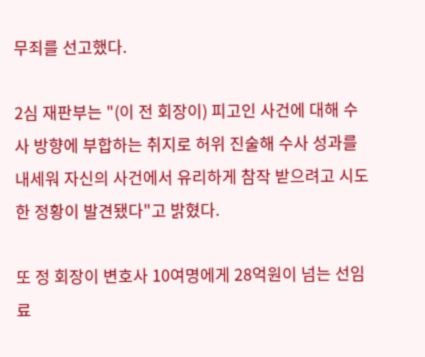무죄를 선고했다.

2심 재판부는 "(이 전 회장이) 피고인 사건에 대해 수사 방향에 부합하는 취지로 허위 진술해 수사 성과를 내세워 자신의 사건에서 유리하게 참작 받으려고 시도한 정황이 발견됐다"고 밝혔다.

또 정 회장이 변호사 10여명에게 28억원이 넘는 선임료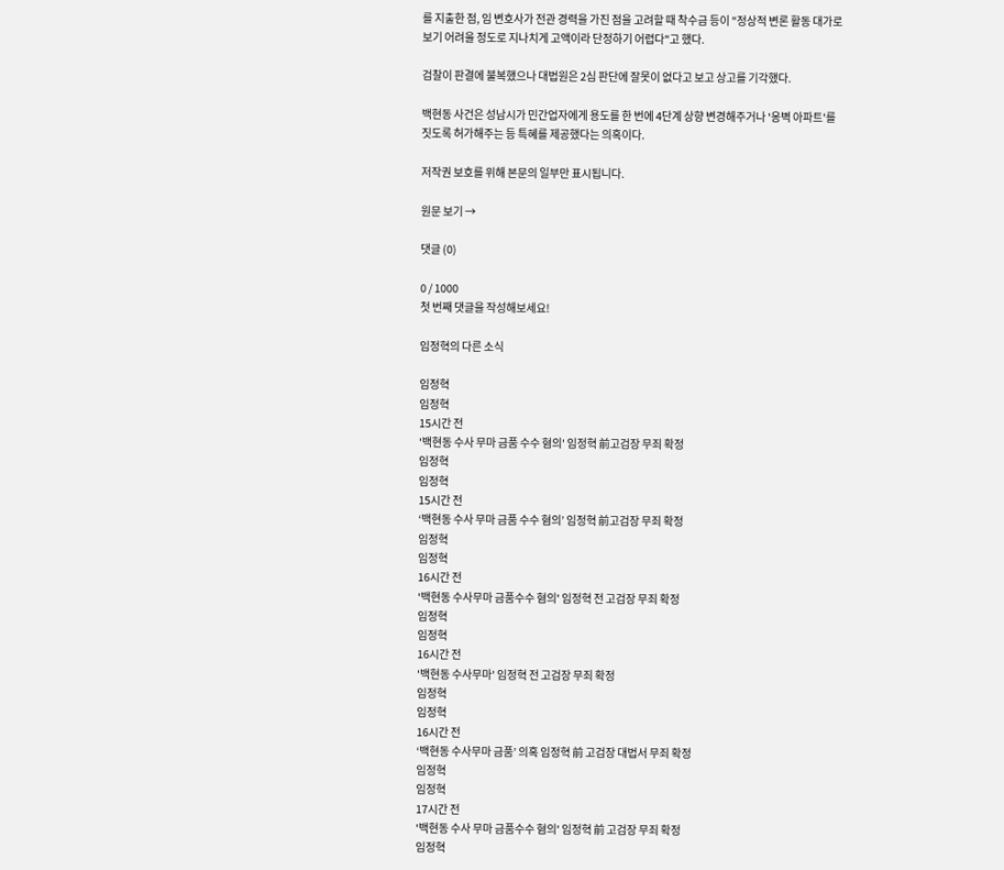를 지출한 점, 임 변호사가 전관 경력을 가진 점을 고려할 때 착수금 등이 "정상적 변론 활동 대가로 보기 어려울 정도로 지나치게 고액이라 단정하기 어렵다"고 했다.

검찰이 판결에 불복했으나 대법원은 2심 판단에 잘못이 없다고 보고 상고를 기각했다.

백현동 사건은 성남시가 민간업자에게 용도를 한 번에 4단계 상향 변경해주거나 '옹벽 아파트'를 짓도록 허가해주는 등 특혜를 제공했다는 의혹이다.

저작권 보호를 위해 본문의 일부만 표시됩니다.

원문 보기 →

댓글 (0)

0 / 1000
첫 번째 댓글을 작성해보세요!

임정혁의 다른 소식

임정혁
임정혁
15시간 전
'백현동 수사 무마 금품 수수 혐의' 임정혁 前고검장 무죄 확정
임정혁
임정혁
15시간 전
‘백현동 수사 무마 금품 수수 혐의’ 임정혁 前고검장 무죄 확정
임정혁
임정혁
16시간 전
'백현동 수사무마 금품수수 혐의' 임정혁 전 고검장 무죄 확정
임정혁
임정혁
16시간 전
'백현동 수사무마' 임정혁 전 고검장 무죄 확정
임정혁
임정혁
16시간 전
‘백현동 수사무마 금품’ 의혹 임정혁 前 고검장 대법서 무죄 확정
임정혁
임정혁
17시간 전
'백현동 수사 무마 금품수수 혐의' 임정혁 前 고검장 무죄 확정
임정혁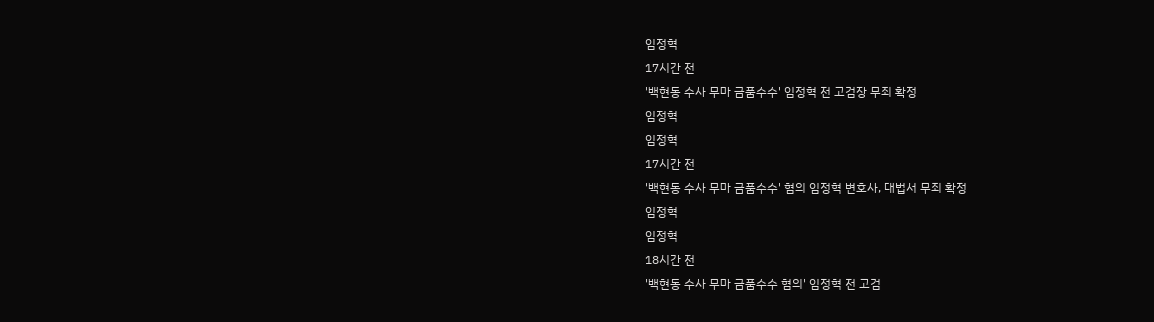임정혁
17시간 전
'백현동 수사 무마 금품수수' 임정혁 전 고검장 무죄 확정
임정혁
임정혁
17시간 전
'백현동 수사 무마 금품수수' 혐의 임정혁 변호사, 대법서 무죄 확정
임정혁
임정혁
18시간 전
'백현동 수사 무마 금품수수 혐의' 임정혁 전 고검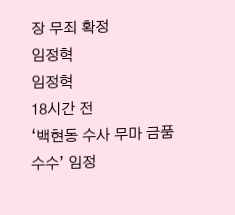장 무죄 확정
임정혁
임정혁
18시간 전
‘백현동 수사 무마 금품수수’ 임정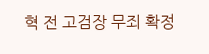혁 전 고검장 무죄 확정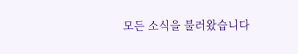모든 소식을 불러왔습니다